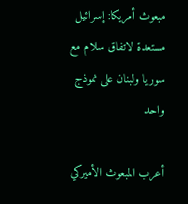مبعوث أمريكا: إسرائيل مستعدة لاتفاق سلام مع سوريا ولبنان على نموذج واحد

أعرب المبعوث الأميركي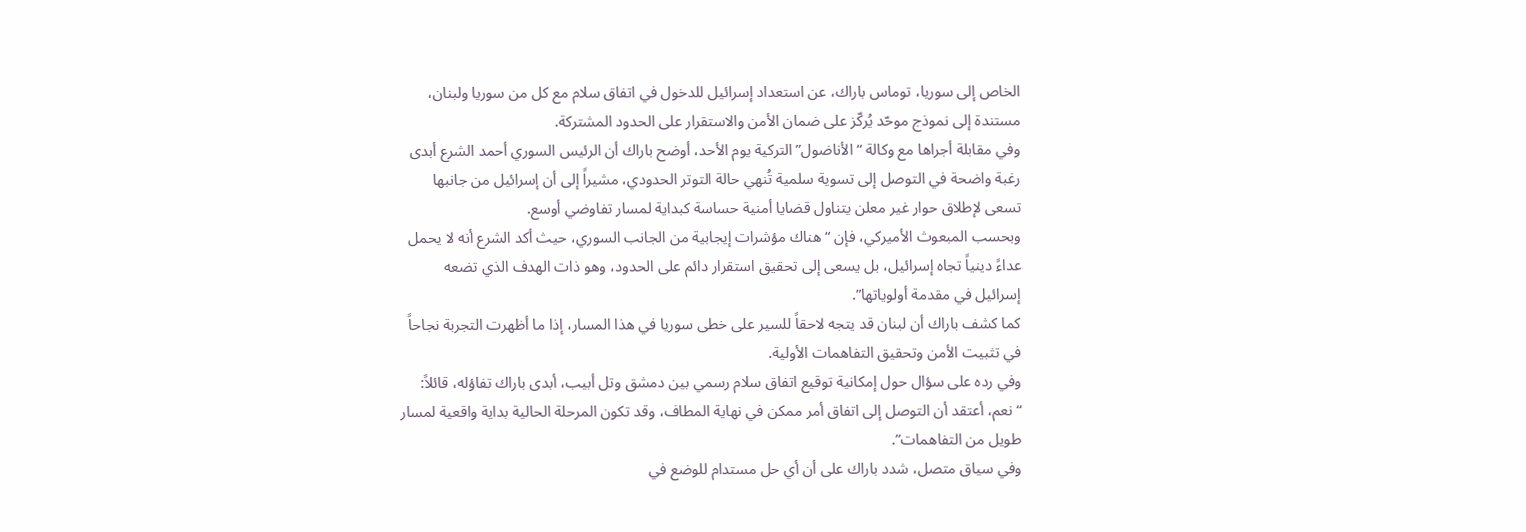الخاص إلى سوريا، توماس باراك، عن استعداد إسرائيل للدخول في اتفاق سلام مع كل من سوريا ولبنان، مستندة إلى نموذج موحّد يُركّز على ضمان الأمن والاستقرار على الحدود المشتركة.
وفي مقابلة أجراها مع وكالة “الأناضول” التركية يوم الأحد، أوضح باراك أن الرئيس السوري أحمد الشرع أبدى رغبة واضحة في التوصل إلى تسوية سلمية تُنهي حالة التوتر الحدودي، مشيراً إلى أن إسرائيل من جانبها تسعى لإطلاق حوار غير معلن يتناول قضايا أمنية حساسة كبداية لمسار تفاوضي أوسع.
وبحسب المبعوث الأميركي، فإن “هناك مؤشرات إيجابية من الجانب السوري، حيث أكد الشرع أنه لا يحمل عداءً دينياً تجاه إسرائيل، بل يسعى إلى تحقيق استقرار دائم على الحدود، وهو ذات الهدف الذي تضعه إسرائيل في مقدمة أولوياتها”.
كما كشف باراك أن لبنان قد يتجه لاحقاً للسير على خطى سوريا في هذا المسار، إذا ما أظهرت التجربة نجاحاً في تثبيت الأمن وتحقيق التفاهمات الأولية.
وفي رده على سؤال حول إمكانية توقيع اتفاق سلام رسمي بين دمشق وتل أبيب، أبدى باراك تفاؤله، قائلاً: “نعم، أعتقد أن التوصل إلى اتفاق أمر ممكن في نهاية المطاف، وقد تكون المرحلة الحالية بداية واقعية لمسار طويل من التفاهمات”.
وفي سياق متصل، شدد باراك على أن أي حل مستدام للوضع في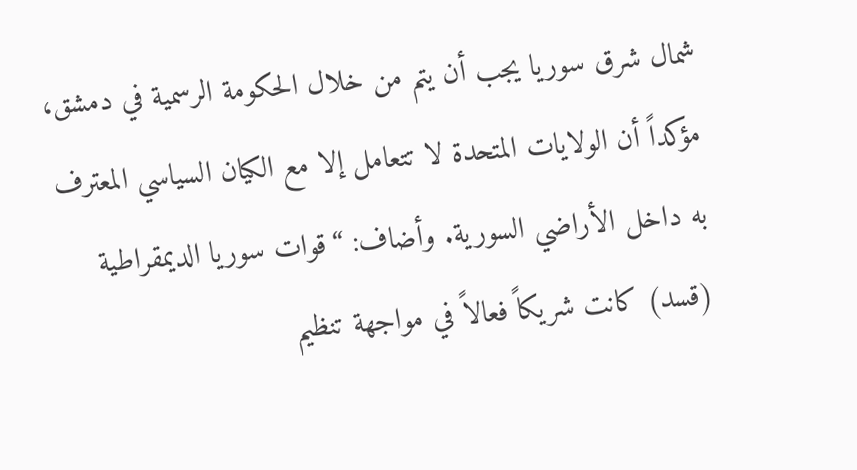شمال شرق سوريا يجب أن يتم من خلال الحكومة الرسمية في دمشق، مؤكداً أن الولايات المتحدة لا تتعامل إلا مع الكيان السياسي المعترف به داخل الأراضي السورية. وأضاف: “قوات سوريا الديمقراطية (قسد) كانت شريكاً فعالاً في مواجهة تنظيم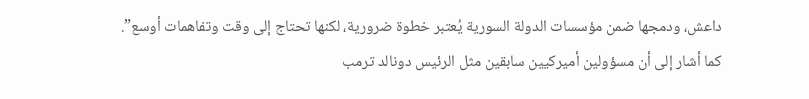داعش، ودمجها ضمن مؤسسات الدولة السورية يُعتبر خطوة ضرورية، لكنها تحتاج إلى وقت وتفاهمات أوسع”.
كما أشار إلى أن مسؤولين أميركيين سابقين مثل الرئيس دونالد ترمب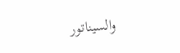والسيناتور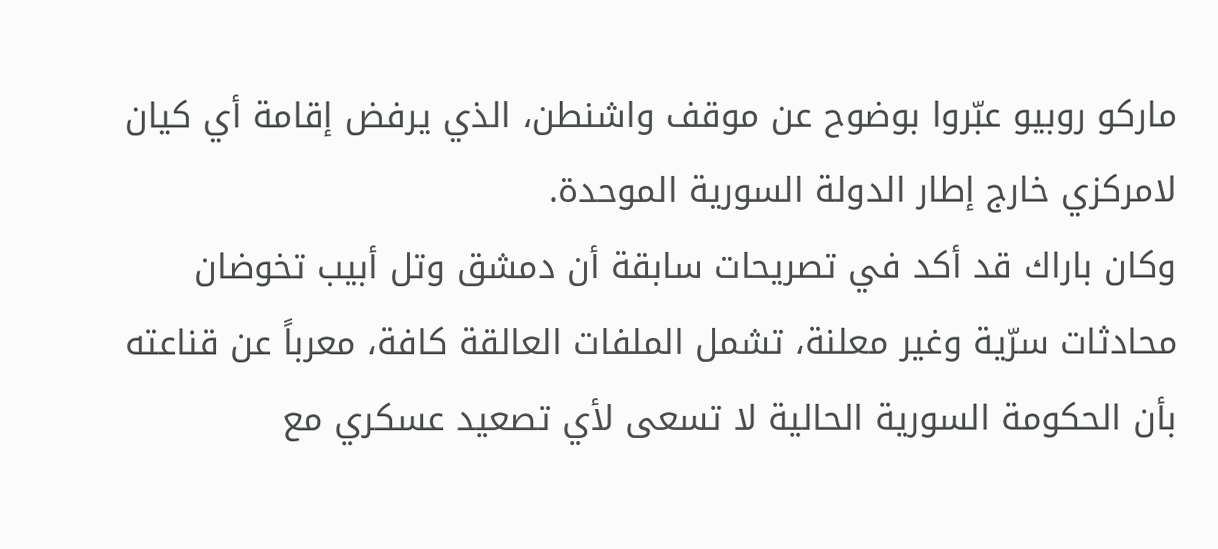ماركو روبيو عبّروا بوضوح عن موقف واشنطن، الذي يرفض إقامة أي كيان لامركزي خارج إطار الدولة السورية الموحدة.
وكان باراك قد أكد في تصريحات سابقة أن دمشق وتل أبيب تخوضان محادثات سرّية وغير معلنة، تشمل الملفات العالقة كافة، معرباً عن قناعته بأن الحكومة السورية الحالية لا تسعى لأي تصعيد عسكري مع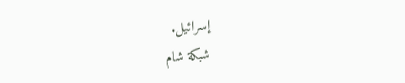إسرائيل.
شبكة شام